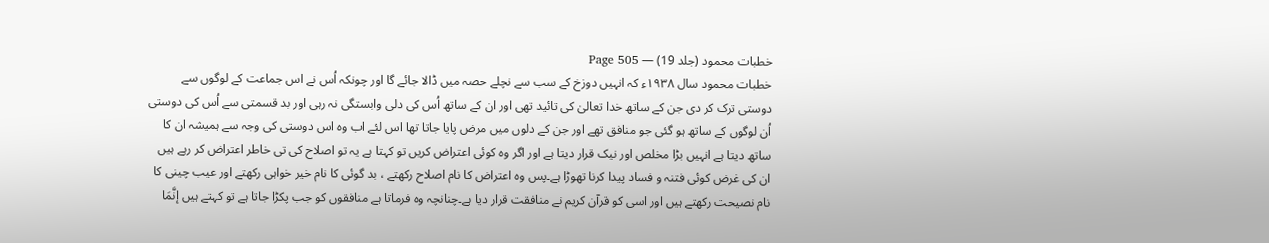خطبات محمود (جلد 19) — Page 505
خطبات محمود سال ۱۹۳۸ء کہ انہیں دوزخ کے سب سے نچلے حصہ میں ڈالا جائے گا اور چونکہ اُس نے اس جماعت کے لوگوں سے دوستی ترک کر دی جن کے ساتھ خدا تعالیٰ کی تائید تھی اور ان کے ساتھ اُس کی دلی وابستگی نہ رہی اور بد قسمتی سے اُس کی دوستی اُن لوگوں کے ساتھ ہو گئی جو منافق تھے اور جن کے دلوں میں مرض پایا جاتا تھا اس لئے اب وہ اس دوستی کی وجہ سے ہمیشہ ان کا ساتھ دیتا ہے انہیں بڑا مخلص اور نیک قرار دیتا ہے اور اگر وہ کوئی اعتراض کریں تو کہتا ہے یہ تو اصلاح کی تی خاطر اعتراض کر رہے ہیں ان کی غرض کوئی فتنہ و فساد پیدا کرنا تھوڑا ہے۔پس وہ اعتراض کا نام اصلاح رکھتے ، بد گوئی کا نام خیر خواہی رکھتے اور عیب چینی کا نام نصیحت رکھتے ہیں اور اسی کو قرآن کریم نے منافقت قرار دیا ہے۔چنانچہ وہ فرماتا ہے منافقوں کو جب پکڑا جاتا ہے تو کہتے ہیں إنَّمَا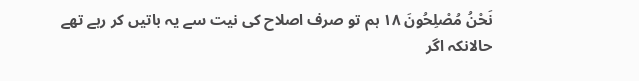نَحْنُ مُصْلِحُونَ ١٨ ہم تو صرف اصلاح کی نیت سے یہ باتیں کر رہے تھے حالانکہ اگر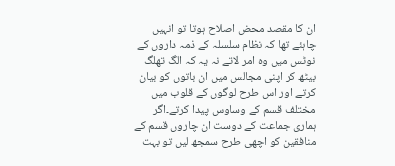ان کا مقصد محض اصلاح ہوتا تو انہیں چاہئے تھا کہ نظام سلسلہ کے ذمہ داروں کے نوٹس میں وہ امر لاتے نہ یہ کہ الگ تھلگ بیٹھ کر اپنی مجالس میں ان باتوں کو بیان کرتے اور اس طرح لوگوں کے قلوب میں مختلف قسم کے وساوس پیدا کرتے۔اگر ہماری جماعت کے دوست ان چاروں قسم کے منافقین کو اچھی طرح سمجھ لیں تو بہت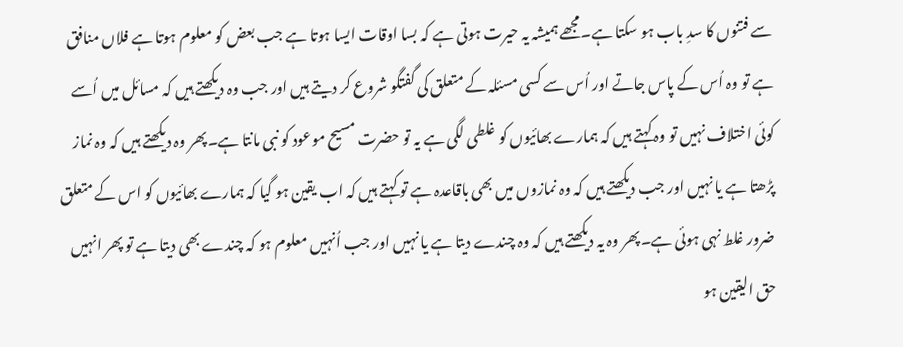سے فتنوں کا سدِ باب ہو سکتا ہے۔مجھے ہمیشہ یہ حیرت ہوتی ہے کہ بسا اوقات ایسا ہوتا ہے جب بعض کو معلوم ہوتا ہے فلاں منافق ہے تو وہ اُس کے پاس جاتے اور اُس سے کسی مسئلہ کے متعلق کی گفتگو شروع کر دیتے ہیں اور جب وہ دیکھتے ہیں کہ مسائل میں اُسے کوئی اختلاف نہیں تو وہ کہتے ہیں کہ ہمارے بھائیوں کو غلطی لگی ہے یہ تو حضرت مسیح موعود کو نبی مانتا ہے۔پھر وہ دیکھتے ہیں کہ وہ نماز پڑھتا ہے یا نہیں اور جب دیکھتے ہیں کہ وہ نمازوں میں بھی باقاعدہ ہے تو کہتے ہیں کہ اب یقین ہو گیا کہ ہمارے بھائیوں کو اس کے متعلق ضرور غلط نہی ہوئی ہے۔پھر وہ یہ دیکھتے ہیں کہ وہ چندے دیتا ہے یا نہیں اور جب اُنہیں معلوم ہو کہ چندے بھی دیتا ہے تو پھر انہیں حق الیقین ہو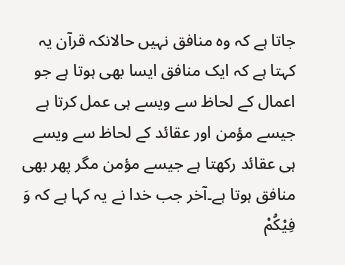جاتا ہے کہ وہ منافق نہیں حالانکہ قرآن یہ کہتا ہے کہ ایک منافق ایسا بھی ہوتا ہے جو اعمال کے لحاظ سے ویسے ہی عمل کرتا ہے جیسے مؤمن اور عقائد کے لحاظ سے ویسے ہی عقائد رکھتا ہے جیسے مؤمن مگر پھر بھی منافق ہوتا ہے۔آخر جب خدا نے یہ کہا ہے کہ وَ فِيْكُمْ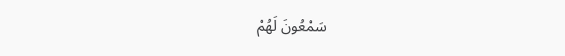سَمْعُونَ لَهُمْ